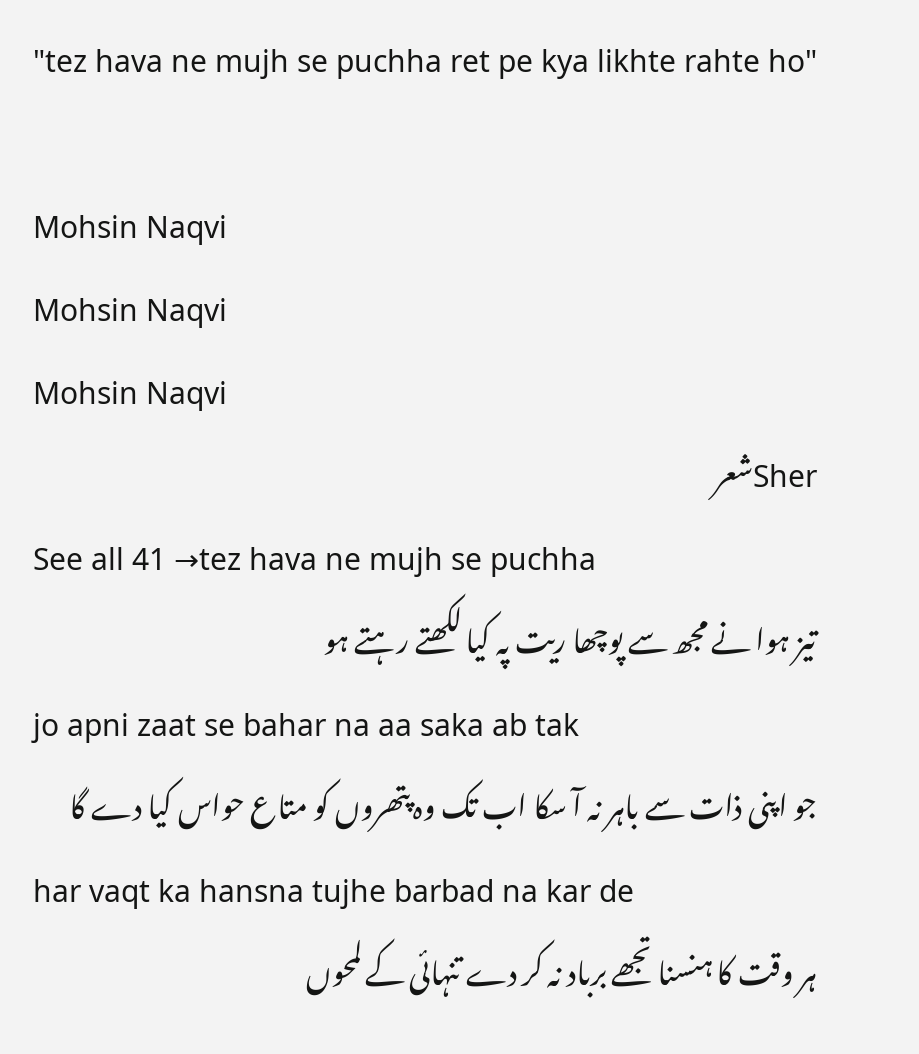"tez hava ne mujh se puchha ret pe kya likhte rahte ho"

Mohsin Naqvi
Mohsin Naqvi
Mohsin Naqvi
Sherشعر
See all 41 →tez hava ne mujh se puchha
تیز ہوا نے مجھ سے پوچھا ریت پہ کیا لکھتے رہتے ہو
jo apni zaat se bahar na aa saka ab tak
جو اپنی ذات سے باہر نہ آ سکا اب تک وہ پتھروں کو متاع حواس کیا دے گا
har vaqt ka hansna tujhe barbad na kar de
ہر وقت کا ہنسنا تجھے برباد نہ کر دے تنہائی کے لمحوں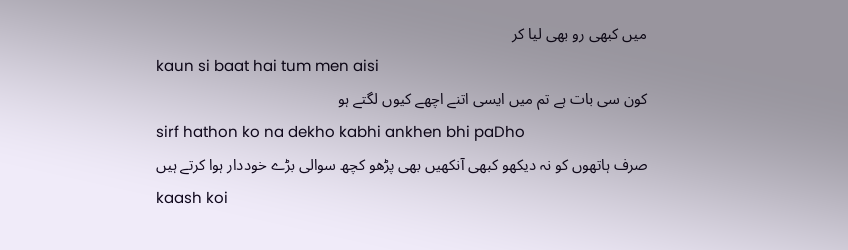میں کبھی رو بھی لیا کر
kaun si baat hai tum men aisi
کون سی بات ہے تم میں ایسی اتنے اچھے کیوں لگتے ہو
sirf hathon ko na dekho kabhi ankhen bhi paDho
صرف ہاتھوں کو نہ دیکھو کبھی آنکھیں بھی پڑھو کچھ سوالی بڑے خوددار ہوا کرتے ہیں
kaash koi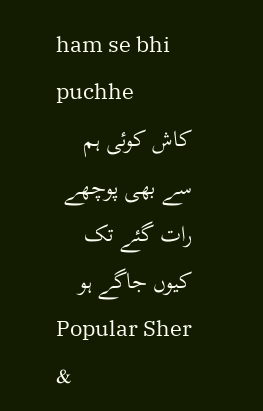ham se bhi puchhe
کاش کوئی ہم سے بھی پوچھے رات گئے تک کیوں جاگے ہو
Popular Sher &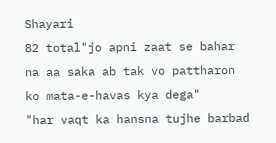Shayari
82 total"jo apni zaat se bahar na aa saka ab tak vo pattharon ko mata-e-havas kya dega"
"har vaqt ka hansna tujhe barbad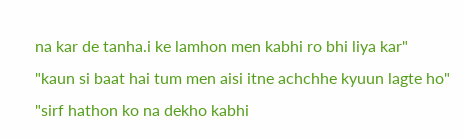na kar de tanha.i ke lamhon men kabhi ro bhi liya kar"
"kaun si baat hai tum men aisi itne achchhe kyuun lagte ho"
"sirf hathon ko na dekho kabhi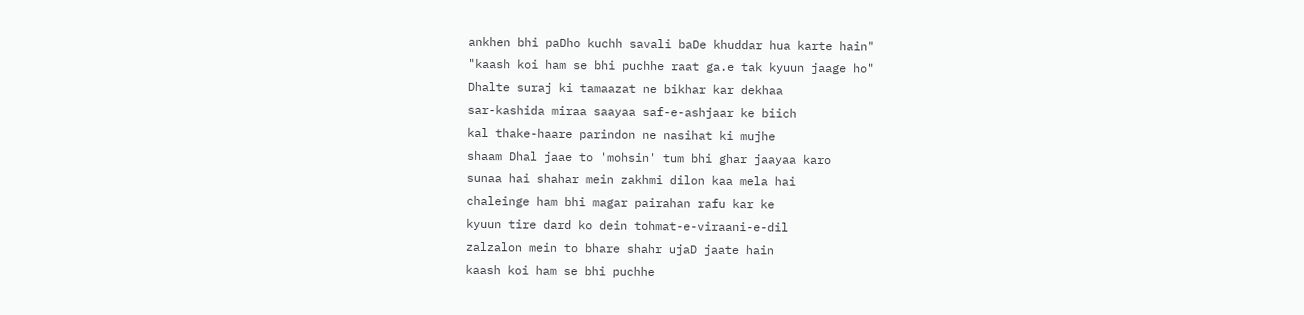ankhen bhi paDho kuchh savali baDe khuddar hua karte hain"
"kaash koi ham se bhi puchhe raat ga.e tak kyuun jaage ho"
Dhalte suraj ki tamaazat ne bikhar kar dekhaa
sar-kashida miraa saayaa saf-e-ashjaar ke biich
kal thake-haare parindon ne nasihat ki mujhe
shaam Dhal jaae to 'mohsin' tum bhi ghar jaayaa karo
sunaa hai shahar mein zakhmi dilon kaa mela hai
chaleinge ham bhi magar pairahan rafu kar ke
kyuun tire dard ko dein tohmat-e-viraani-e-dil
zalzalon mein to bhare shahr ujaD jaate hain
kaash koi ham se bhi puchhe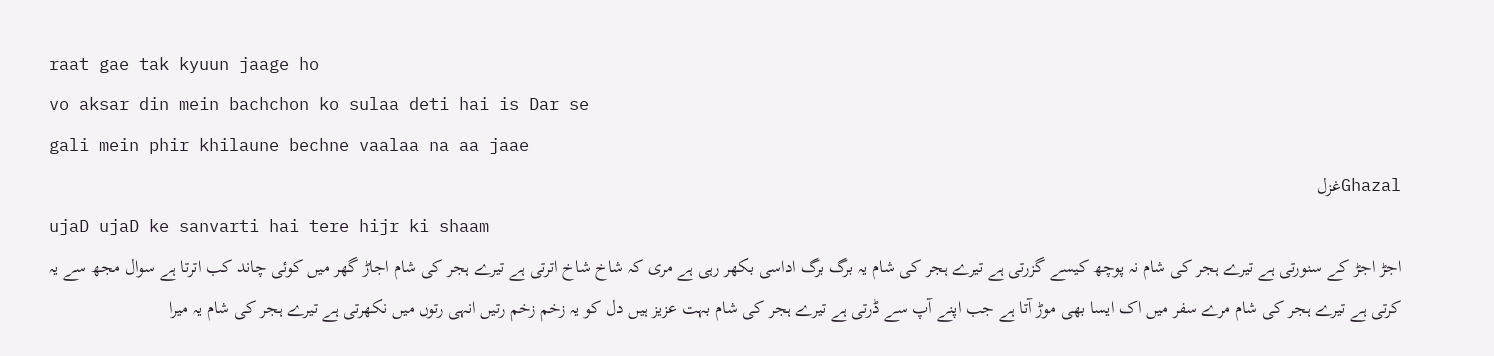raat gae tak kyuun jaage ho
vo aksar din mein bachchon ko sulaa deti hai is Dar se
gali mein phir khilaune bechne vaalaa na aa jaae
Ghazalغزل
ujaD ujaD ke sanvarti hai tere hijr ki shaam
اجڑ اجڑ کے سنورتی ہے تیرے ہجر کی شام نہ پوچھ کیسے گزرتی ہے تیرے ہجر کی شام یہ برگ برگ اداسی بکھر رہی ہے مری کہ شاخ شاخ اترتی ہے تیرے ہجر کی شام اجاڑ گھر میں کوئی چاند کب اترتا ہے سوال مجھ سے یہ کرتی ہے تیرے ہجر کی شام مرے سفر میں اک ایسا بھی موڑ آتا ہے جب اپنے آپ سے ڈرتی ہے تیرے ہجر کی شام بہت عزیز ہیں دل کو یہ زخم زخم رتیں انہی رتوں میں نکھرتی ہے تیرے ہجر کی شام یہ میرا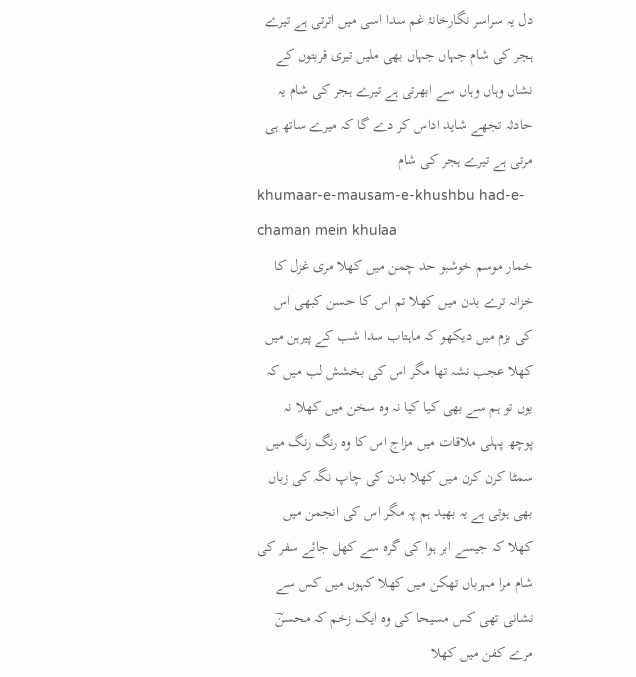دل یہ سراسر نگارخانۂ غم سدا اسی میں اترتی ہے تیرے ہجر کی شام جہاں جہاں بھی ملیں تیری قربتوں کے نشاں وہاں وہاں سے ابھرتی ہے تیرے ہجر کی شام یہ حادثہ تجھے شاید اداس کر دے گا کہ میرے ساتھ ہی مرتی ہے تیرے ہجر کی شام
khumaar-e-mausam-e-khushbu had-e-chaman mein khulaa
خمار موسم خوشبو حد چمن میں کھلا مری غزل کا خزانہ ترے بدن میں کھلا تم اس کا حسن کبھی اس کی بزم میں دیکھو کہ ماہتاب سدا شب کے پیرہن میں کھلا عجب نشہ تھا مگر اس کی بخشش لب میں کہ یوں تو ہم سے بھی کیا کیا نہ وہ سخن میں کھلا نہ پوچھ پہلی ملاقات میں مزاج اس کا وہ رنگ رنگ میں سمٹا کرن کرن میں کھلا بدن کی چاپ نگہ کی زباں بھی ہوتی ہے یہ بھید ہم پہ مگر اس کی انجمن میں کھلا کہ جیسے ابر ہوا کی گرہ سے کھل جائے سفر کی شام مرا مہرباں تھکن میں کھلا کہوں میں کس سے نشانی تھی کس مسیحا کی وہ ایک زخم کہ محسنؔ مرے کفن میں کھلا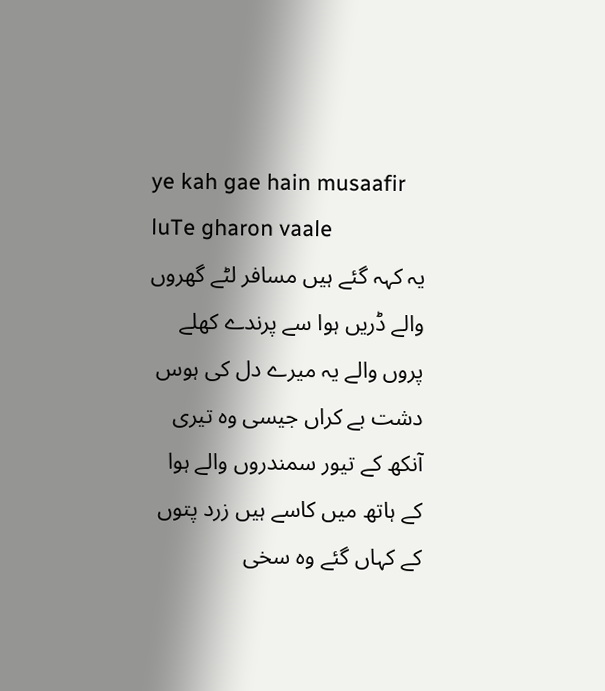ye kah gae hain musaafir luTe gharon vaale
یہ کہہ گئے ہیں مسافر لٹے گھروں والے ڈریں ہوا سے پرندے کھلے پروں والے یہ میرے دل کی ہوس دشت بے کراں جیسی وہ تیری آنکھ کے تیور سمندروں والے ہوا کے ہاتھ میں کاسے ہیں زرد پتوں کے کہاں گئے وہ سخی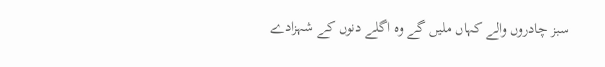سبز چادروں والے کہاں ملیں گے وہ اگلے دنوں کے شہزادے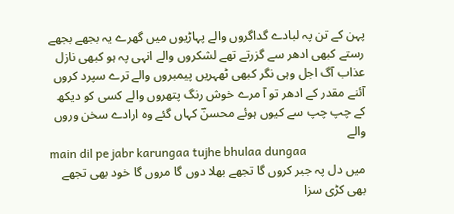پہن کے تن پہ لبادے گداگروں والے پہاڑیوں میں گھرے یہ بجھے بجھے رستے کبھی ادھر سے گزرتے تھے لشکروں والے انہی پہ ہو کبھی نازل عذاب آگ اجل وہی نگر کبھی ٹھہریں پیمبروں والے ترے سپرد کروں آئنے مقدر کے ادھر تو آ مرے خوش رنگ پتھروں والے کسی کو دیکھ کے چپ چپ سے کیوں ہوئے محسنؔ کہاں گئے وہ ارادے سخن وروں والے
main dil pe jabr karungaa tujhe bhulaa dungaa
میں دل پہ جبر کروں گا تجھے بھلا دوں گا مروں گا خود بھی تجھے بھی کڑی سزا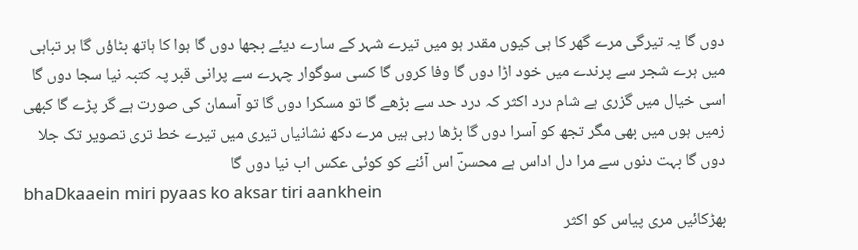دوں گا یہ تیرگی مرے گھر کا ہی کیوں مقدر ہو میں تیرے شہر کے سارے دیئے بجھا دوں گا ہوا کا ہاتھ بٹاؤں گا ہر تباہی میں ہرے شجر سے پرندے میں خود اڑا دوں گا وفا کروں گا کسی سوگوار چہرے سے پرانی قبر پہ کتبہ نیا سجا دوں گا اسی خیال میں گزری ہے شام درد اکثر کہ درد حد سے بڑھے گا تو مسکرا دوں گا تو آسمان کی صورت ہے گر پڑے گا کبھی زمیں ہوں میں بھی مگر تجھ کو آسرا دوں گا بڑھا رہی ہیں مرے دکھ نشانیاں تیری میں تیرے خط تری تصویر تک جلا دوں گا بہت دنوں سے مرا دل اداس ہے محسنؔ اس آئنے کو کوئی عکس اب نیا دوں گا
bhaDkaaein miri pyaas ko aksar tiri aankhein
بھڑکائیں مری پیاس کو اکثر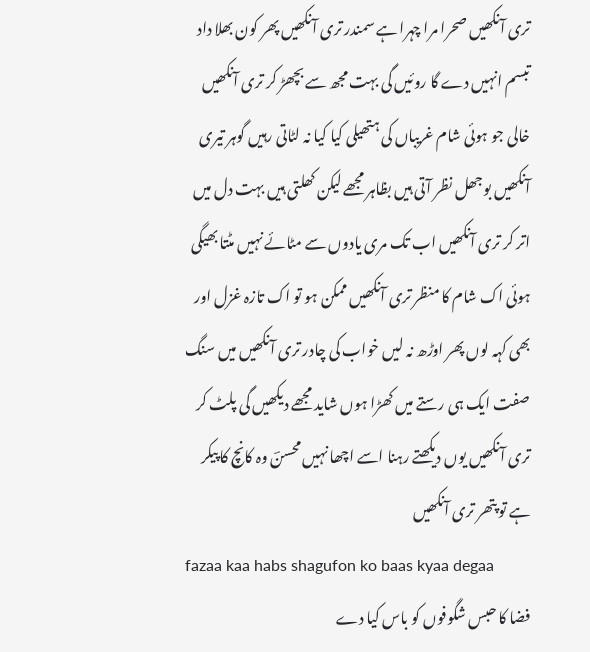تری آنکھیں صحرا مرا چہرا ہے سمندر تری آنکھیں پھر کون بھلا داد تبسم انہیں دے گا روئیں گی بہت مجھ سے بچھڑ کر تری آنکھیں خالی جو ہوئی شام غریباں کی ہتھیلی کیا کیا نہ لٹاتی رہیں گوہر تیری آنکھیں بوجھل نظر آتی ہیں بظاہر مجھے لیکن کھلتی ہیں بہت دل میں اتر کر تری آنکھیں اب تک مری یادوں سے مٹائے نہیں مٹتا بھیگی ہوئی اک شام کا منظر تری آنکھیں ممکن ہو تو اک تازہ غزل اور بھی کہہ لوں پھر اوڑھ نہ لیں خواب کی چادر تری آنکھیں میں سنگ صفت ایک ہی رستے میں کھڑا ہوں شاید مجھے دیکھیں گی پلٹ کر تری آنکھیں یوں دیکھتے رہنا اسے اچھا نہیں محسنؔ وہ کانچ کا پیکر ہے تو پتھر تری آنکھیں
fazaa kaa habs shagufon ko baas kyaa degaa
فضا کا حبس شگوفوں کو باس کیا دے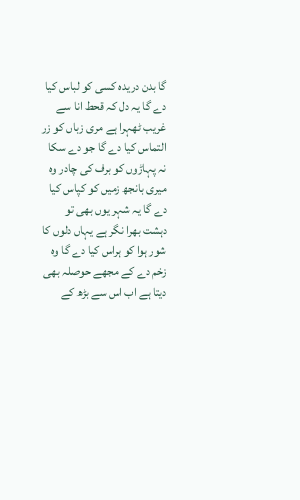گا بدن دریدہ کسی کو لباس کیا دے گا یہ دل کہ قحط انا سے غریب ٹھہرا ہے مری زباں کو زر التماس کیا دے گا جو دے سکا نہ پہاڑوں کو برف کی چادر وہ میری بانجھ زمیں کو کپاس کیا دے گا یہ شہر یوں بھی تو دہشت بھرا نگر ہے یہاں دلوں کا شور ہوا کو ہراس کیا دے گا وہ زخم دے کے مجھے حوصلہ بھی دیتا ہے اب اس سے بڑھ کے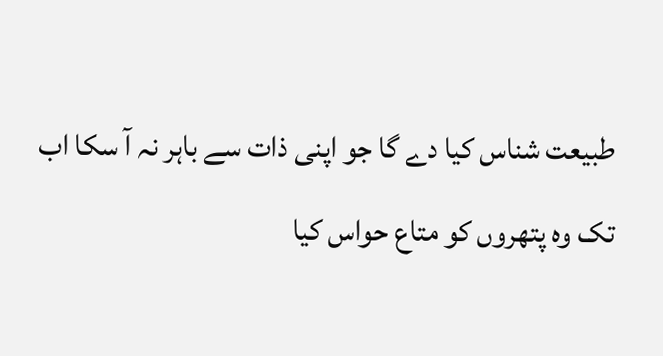طبیعت شناس کیا دے گا جو اپنی ذات سے باہر نہ آ سکا اب تک وہ پتھروں کو متاع حواس کیا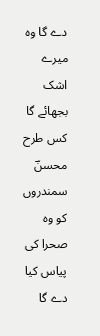دے گا وہ میرے اشک بجھائے گا کس طرح محسنؔ سمندروں کو وہ صحرا کی پیاس کیا دے گا